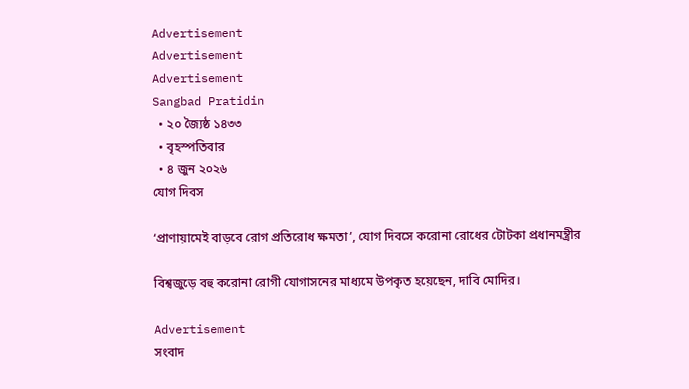Advertisement
Advertisement
Advertisement
Sangbad Pratidin
  • ২০ জ্যৈষ্ঠ ১৪৩৩
  • বৃহস্পতিবার
  • ৪ জুন ২০২৬
যোগ দিবস

‘প্রাণায়ামেই বাড়বে রোগ প্রতিরোধ ক্ষমতা’, যোগ দিবসে করোনা রোধের টোটকা প্রধানমন্ত্রীর

বিশ্বজুড়ে বহু করোনা রোগী যোগাসনের মাধ্যমে উপকৃত হয়েছেন, দাবি মোদির।

Advertisement
সংবাদ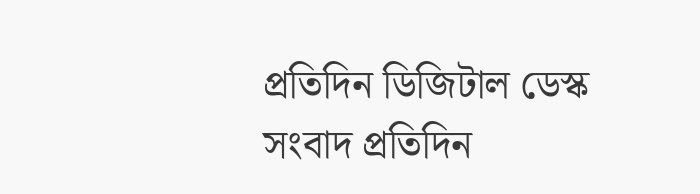প্রতিদিন ডিজিটাল ডেস্ক
সংবাদ প্রতিদিন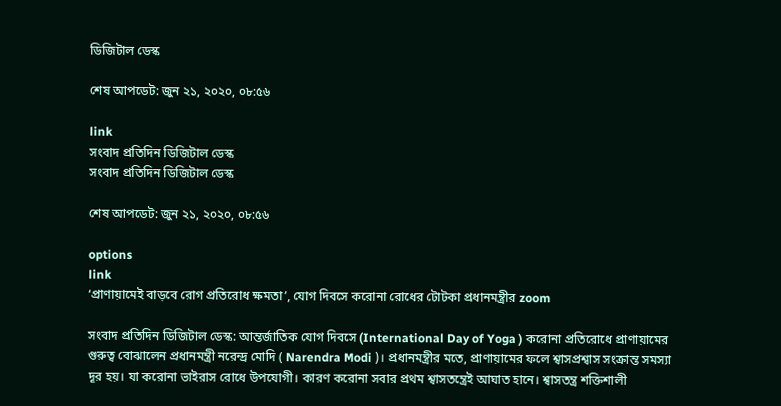ডিজিটাল ডেস্ক

শেষ আপডেট: জুন ২১, ২০২০, ০৮:৫৬

link
সংবাদ প্রতিদিন ডিজিটাল ডেস্ক
সংবাদ প্রতিদিন ডিজিটাল ডেস্ক

শেষ আপডেট: জুন ২১, ২০২০, ০৮:৫৬

options
link
‘প্রাণায়ামেই বাড়বে রোগ প্রতিরোধ ক্ষমতা’, যোগ দিবসে করোনা রোধের টোটকা প্রধানমন্ত্রীর zoom

সংবাদ প্রতিদিন ডিজিটাল ডেস্ক: আন্তর্জাতিক যোগ দিবসে (International Day of Yoga ) করোনা প্রতিরোধে প্রাণায়ামের গুরুত্ব বোঝালেন প্রধানমন্ত্রী নরেন্দ্র মোদি ( Narendra Modi )। প্রধানমন্ত্রীর মতে, প্রাণায়ামের ফলে শ্বাসপ্রশ্বাস সংক্রান্ত সমস্যা দূর হয়। যা করোনা ভাইরাস রোধে উপযোগী। কারণ করোনা সবার প্রথম শ্বাসতন্ত্রেই আঘাত হানে। শ্বাসতন্ত্র শক্তিশালী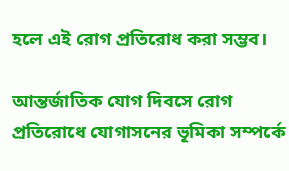হলে এই রোগ প্রতিরোধ করা সম্ভব।

আন্তর্জাতিক যোগ দিবসে রোগ প্রতিরোধে যোগাসনের ভূমিকা সম্পর্কে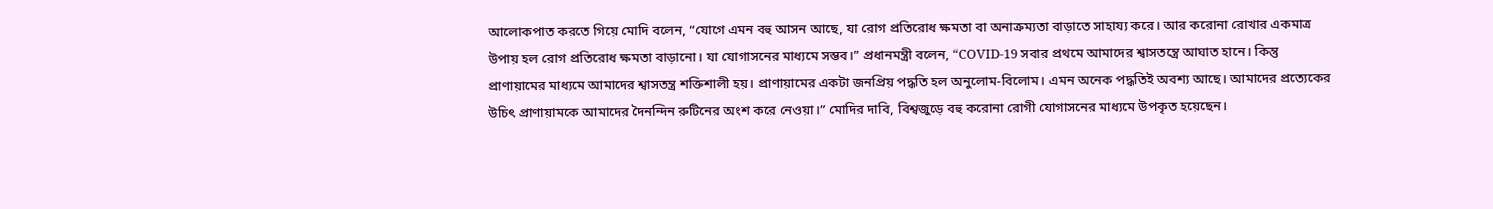আলোকপাত করতে গিয়ে মোদি বলেন, “যোগে এমন বহু আসন আছে, যা রোগ প্রতিরোধ ক্ষমতা বা অনাক্রম্যতা বাড়াতে সাহায্য করে। আর করোনা রোখার একমাত্র উপায় হল রোগ প্রতিরোধ ক্ষমতা বাড়ানো। যা যোগাসনের মাধ্যমে সম্ভব।” প্রধানমন্ত্রী বলেন, “COVID-19 সবার প্রথমে আমাদের শ্বাসতন্ত্রে আঘাত হানে। কিন্তু প্রাণায়ামের মাধ্যমে আমাদের শ্বাসতন্ত্র শক্তিশালী হয়। প্রাণায়ামের একটা জনপ্রিয় পদ্ধতি হল অনুলোম-বিলোম। এমন অনেক পদ্ধতিই অবশ্য আছে। আমাদের প্রত্যেকের উচিৎ প্রাণায়ামকে আমাদের দৈনন্দিন রুটিনের অংশ করে নেওয়া।” মোদির দাবি, বিশ্বজুড়ে বহু করোনা রোগী যোগাসনের মাধ্যমে উপকৃত হয়েছেন।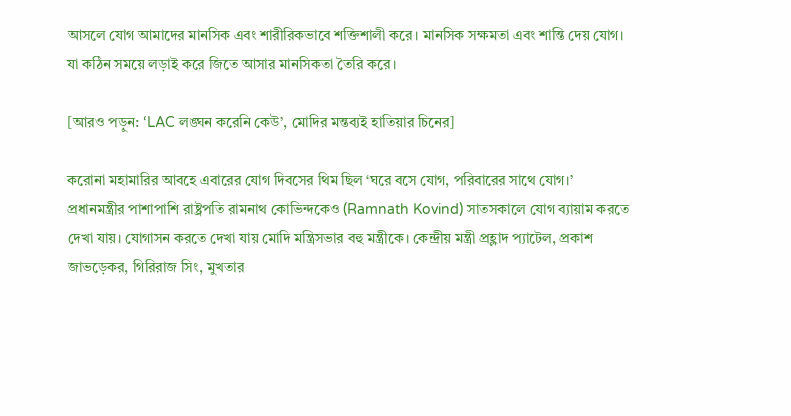আসলে যোগ আমাদের মানসিক এবং শারীরিকভাবে শক্তিশালী করে। মানসিক সক্ষমতা এবং শান্তি দেয় যোগ। যা কঠিন সময়ে লড়াই করে জিতে আসার মানসিকতা তৈরি করে।

[আরও পড়ুন: ‘LAC লঙ্ঘন করেনি কেউ’, মোদির মন্তব্যই হাতিয়ার চিনের]

করোনা মহামারির আবহে এবারের যোগ দিবসের থিম ছিল ‘ঘরে বসে যোগ, পরিবারের সাথে যোগ।’ প্রধানমন্ত্রীর পাশাপাশি রাষ্ট্রপতি রামনাথ কোভিন্দকেও (Ramnath Kovind) সাতসকালে যোগ ব্যায়াম করতে দেখা যায়। যোগাসন করতে দেখা যায় মোদি মন্ত্রিসভার বহু মন্ত্রীকে। কেন্দ্রীয় মন্ত্রী প্রহ্লাদ প্যাটেল, প্রকাশ জাভড়েকর, গিরিরাজ সিং, মুখতার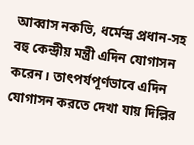আব্বাস নকভি, ধর্মেন্দ্র প্রধান-সহ বহু কেন্দ্রীয় মন্ত্রী এদিন যোগাসন করেন। তাৎপর্যপূর্ণভাবে এদিন যোগাসন করতে দেখা যায় দিল্লির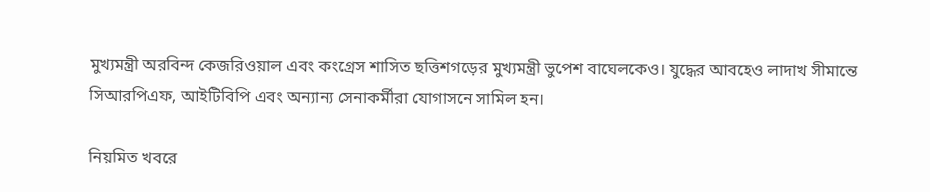মুখ্যমন্ত্রী অরবিন্দ কেজরিওয়াল এবং কংগ্রেস শাসিত ছত্তিশগড়ের মুখ্যমন্ত্রী ভুপেশ বাঘেলকেও। যুদ্ধের আবহেও লাদাখ সীমান্তে সিআরপিএফ, আইটিবিপি এবং অন্যান্য সেনাকর্মীরা যোগাসনে সামিল হন।

নিয়মিত খবরে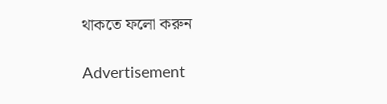থাকতে ফলো করুন

Advertisement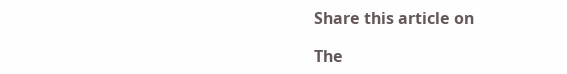Share this article on

The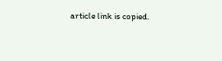article link is copied.